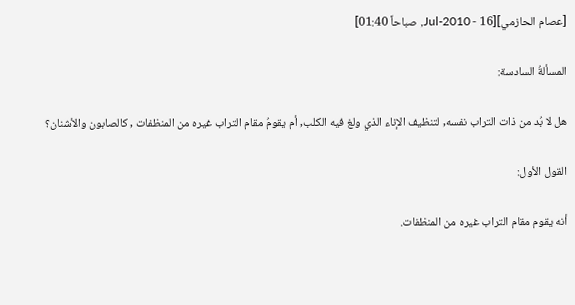[عصام الحازمي][16 - Jul-2010, صباحاً 01:40]

المسألةُ السادسة:

هل لا بُد من ذات التراب نفسه, لتنظيف الإناء الذي ولغ فيه الكلب, أم يقومُ مقام التراب غيره من المنظفات , كالصابون والأشنان؟

القول الأول:

أنه يقوم مقام التراب غيره من المنظفات.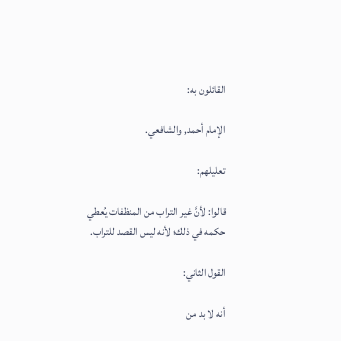القائلون به:

الإمام أحمد, والشافعي.

تعليلهم:

قالوا: لأنَّ غير التراب من المنظفات يُعطي حكمه في ذلك؛ لأنه ليس القصد للتراب.

القول الثاني:

أنه لا بد من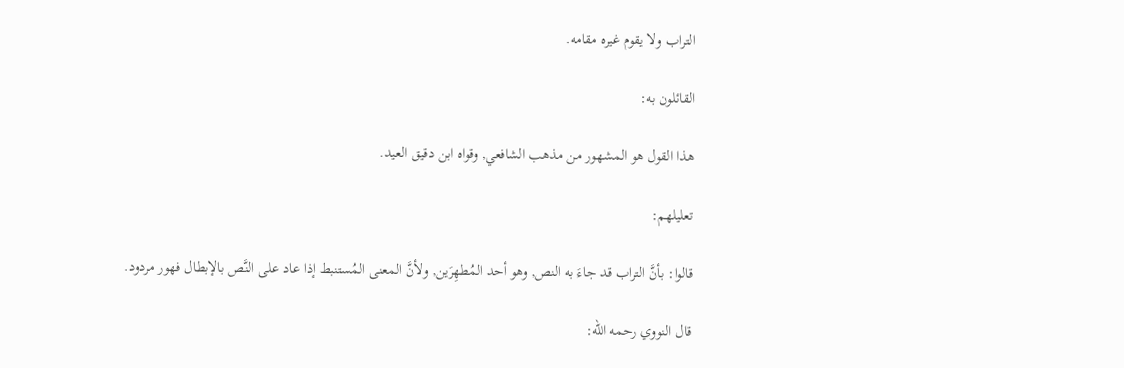التراب ولا يقوم غيره مقامه.

القائلون به:

هذا القول هو المشهور من مذهب الشافعي, وقواه ابن دقيق العيد.

تعليلهم:

قالوا: بأنَّ التراب قد جاءَ به النص, وهو أحد المُطهِرَين, ولأنَّ المعنى المُستنبط إذا عاد على النَّص بالإبطال فهور مردود.

قال النووي رحمه الله: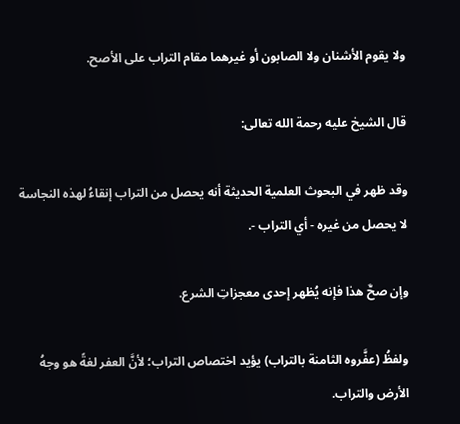ولا يقوم الأشنان ولا الصابون أو غيرهما مقام التراب على الأصح.

قال الشيخ عليه رحمة الله تعالى:

وقد ظهر في البحوث العلمية الحديثة أنه يحصل من التراب إنقاءُ لهذه النجاسة لا يحصل من غيره - أي التراب -.

وإن صحَّ هذا فإنه يُظهر إحدى معجزاتِ الشرع.

ولفظُ (عفَّروه الثامنة بالتراب) يؤيد اختصاص التراب؛ لأنَّ العفر لغةً هو وجهُ الأرض والتراب.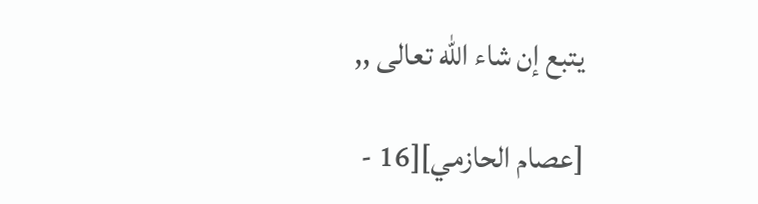يتبع إن شاء الله تعالى ,,

[عصام الحازمي][16 -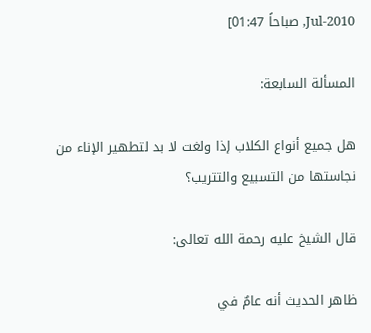Jul-2010, صباحاً 01:47]

المسألة السابعة:

هل جميع أنواع الكلاب إذا ولغت لا بد لتطهير الإناء من نجاستها من التسبيع والتتريب؟

قال الشيخ عليه رحمة الله تعالى:

ظاهر الحديث أنه عامٌ في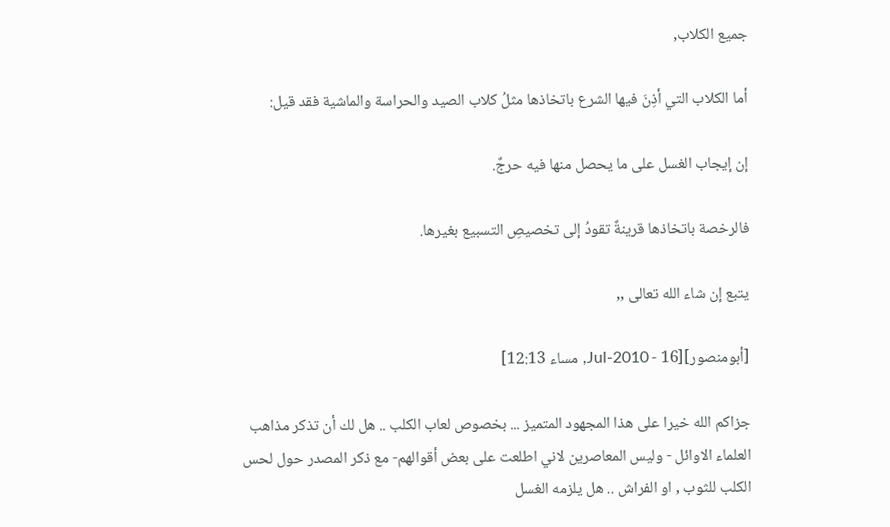جميع الكلاب,

أما الكلاب التي أذِنَ فيها الشرع باتخاذها مثلُ كلاب الصيد والحراسة والماشية فقد قيل:

إن إيجاب الغسل على ما يحصل منها فيه حرجٌ.

فالرخصة باتخاذها قرينةٌ تقودُ إلى تخصيصِ التسبيع بغيرها.

يتبع إن شاء الله تعالى ,,

[أبومنصور][16 - Jul-2010, مساء 12:13]

جزاكم الله خيرا على هذا المجهود المتميز ... بخصوص لعاب الكلب .. هل لك أن تذكر مذاهب العلماء الاوائل - وليس المعاصرين لاني اطلعت على بعض أقوالهم- مع ذكر المصدر حول لحس الكلب للثوب , او الفراش .. هل يلزمه الغسل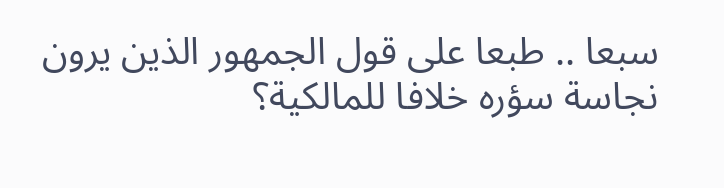سبعا .. طبعا على قول الجمهور الذين يرون نجاسة سؤره خلافا للمالكية؟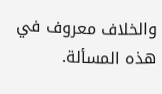والخلاف معروف في هذه المسألة.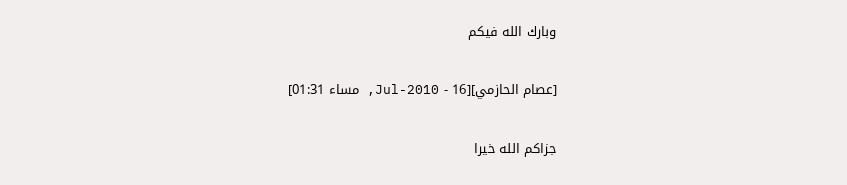وبارك الله فيكم

[عصام الحازمي][16 - Jul-2010, مساء 01:31]

جزاكم الله خيرا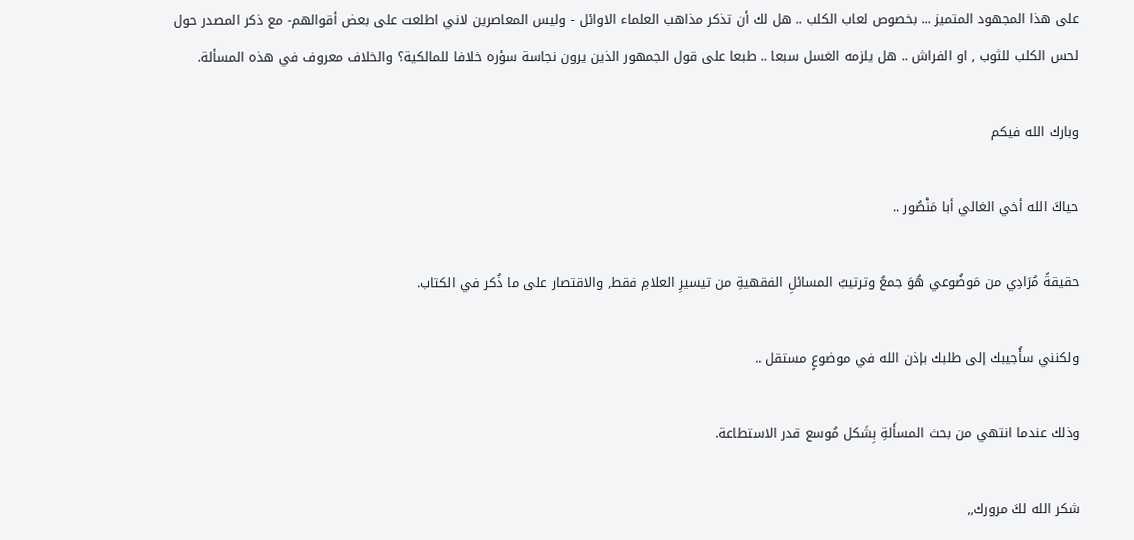على هذا المجهود المتميز ... بخصوص لعاب الكلب .. هل لك أن تذكر مذاهب العلماء الاوائل - وليس المعاصرين لاني اطلعت على بعض أقوالهم- مع ذكر المصدر حول لحس الكلب للثوب , او الفراش .. هل يلزمه الغسل سبعا .. طبعا على قول الجمهور الذين يرون نجاسة سؤره خلافا للمالكية؟ والخلاف معروف في هذه المسألة.

وبارك الله فيكم

حياكَ الله أخي الغالي أبا مَنْصُور ..

حقيقةً مُرَادِي من مَوضُوعي هُوَ جمعُ وترتيبُ المسائلِ الفقهيةِ من تيسيرِ العلامِ فقط, والاقتصار على ما ذُكر في الكتاب.

ولكنني سأُجيبك إلى طلبك بإذن الله في موضوعٍ مستقل ..

وذلك عندما انتهي من بحث المسأَلةِ بِشَكل مُوسع قدر الاستطاعة.

شكر الله لكَ مرورك,,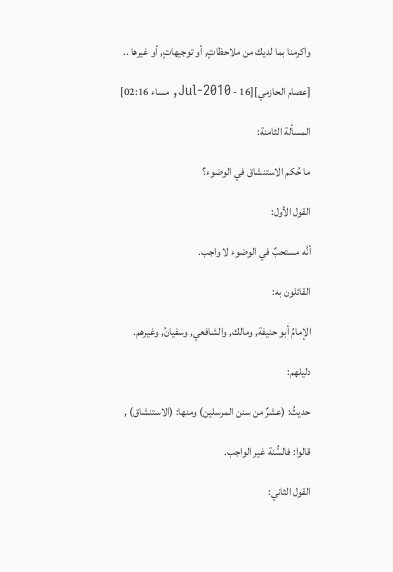واكرمنا بما لديك من ملاحظاتٍ, أو توجيهاتٍ, أو غيرها ..

[عصام الحازمي][16 - Jul-2010, مساء 02:16]

المسألة الثامنة:

ما حُكم الاستنشاق في الوضوء؟

القول الأول:

أنَّه مستحبٌ في الوضوء لا واجب.

القائلون به:

الإمامُ أبو حنيفة, ومالك, والشافعي, وسفيانُ, وغيرهم.

دليلهم:

حديثُ: (عشرٌ من سنن المرسلين) ومنها: (الاستنشاق) ,

قالوا: فالسُّنة غير الواجب.

القول الثاني: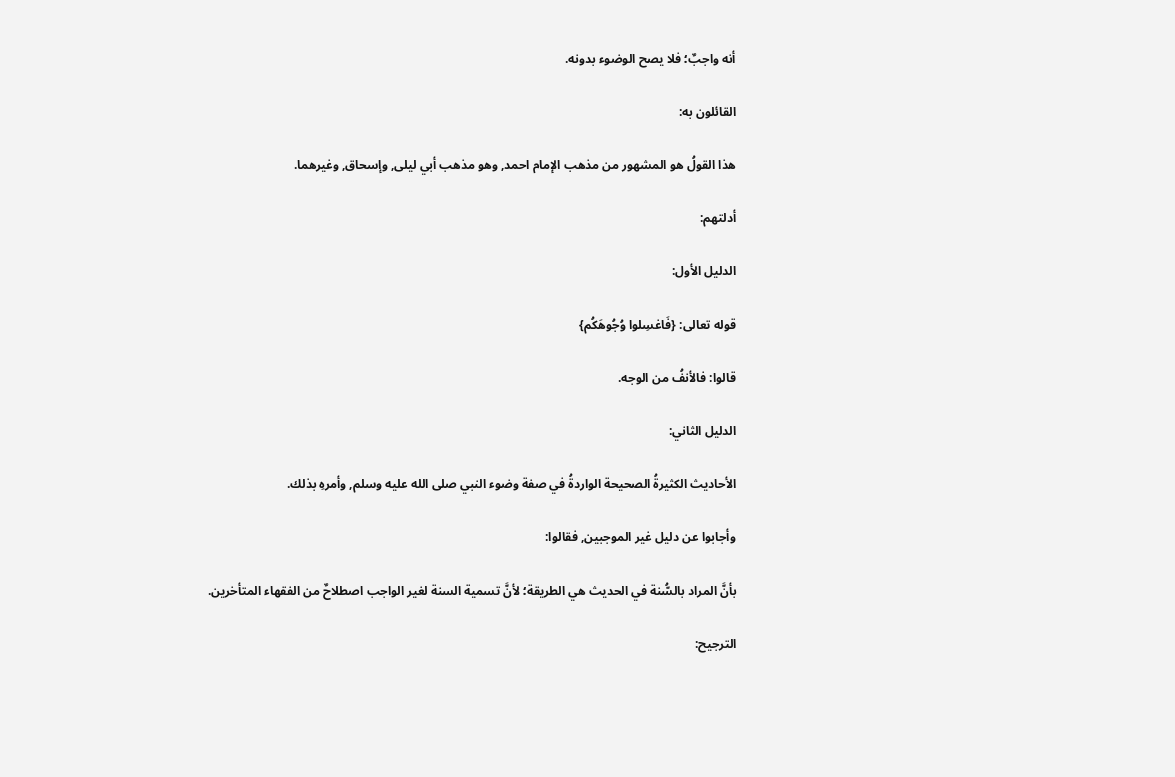أنه واجبٌ؛ فلا يصح الوضوء بدونه.

القائلون به:

هذا القولُ هو المشهور من مذهب الإمام احمد, وهو مذهب أبي ليلى, وإسحاق, وغيرهما.

أدلتهم:

الدليل الأول:

قوله تعالى: {فَاغسِلوا وُجُوهَكُم}

قالوا: فالأنفُ من الوجه.

الدليل الثاني:

الأحاديث الكثيرةُ الصحيحة الواردةُ في صفة وضوء النبي صلى الله عليه وسلم, وأمرهِ بذلك.

وأجابوا عن دليل غير الموجبين, فقالوا:

بأنَّ المراد بالسُّنة في الحديث هي الطريقة؛ لأنَّ تسمية السنة لغير الواجب اصطلاحٌ من الفقهاء المتأخرين.

الترجيح: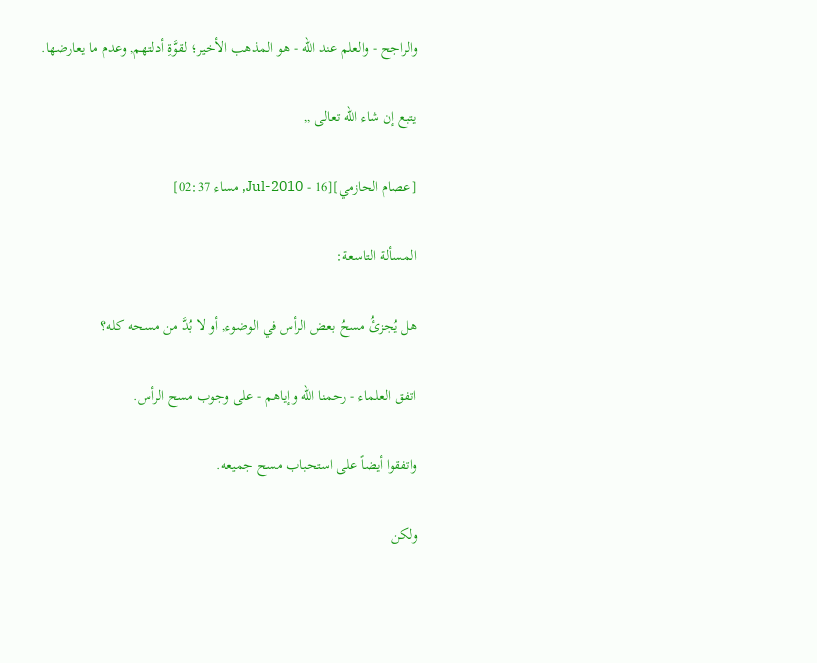والراجح - والعلم عند الله - هو المذهب الأخير؛ لقوَّةِ أدلتهم, وعدم ما يعارضها.

يتبع إن شاء الله تعالى ,,

[عصام الحازمي][16 - Jul-2010, مساء 02:37]

المسألة التاسعة:

هل يُجزئُ مسحُ بعض الرأس في الوضوء, أو لا بُدَّ من مسحه كله؟

اتفق العلماء - رحمنا الله وإياهم - على وجوب مسح الرأس.

واتفقوا أيضاً على استحباب مسح جميعه.

ولكن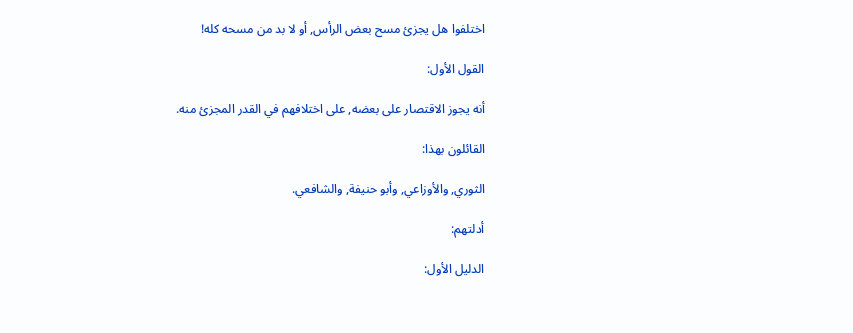اختلفوا هل يجزئ مسح بعض الرأس, أو لا بد من مسحه كله!

القول الأول:

أنه يجوز الاقتصار على بعضه, على اختلافهم في القدر المجزئ منه.

القائلون بهذا:

الثوري, والأوزاعي, وأبو حنيفة, والشافعي.

أدلتهم:

الدليل الأول: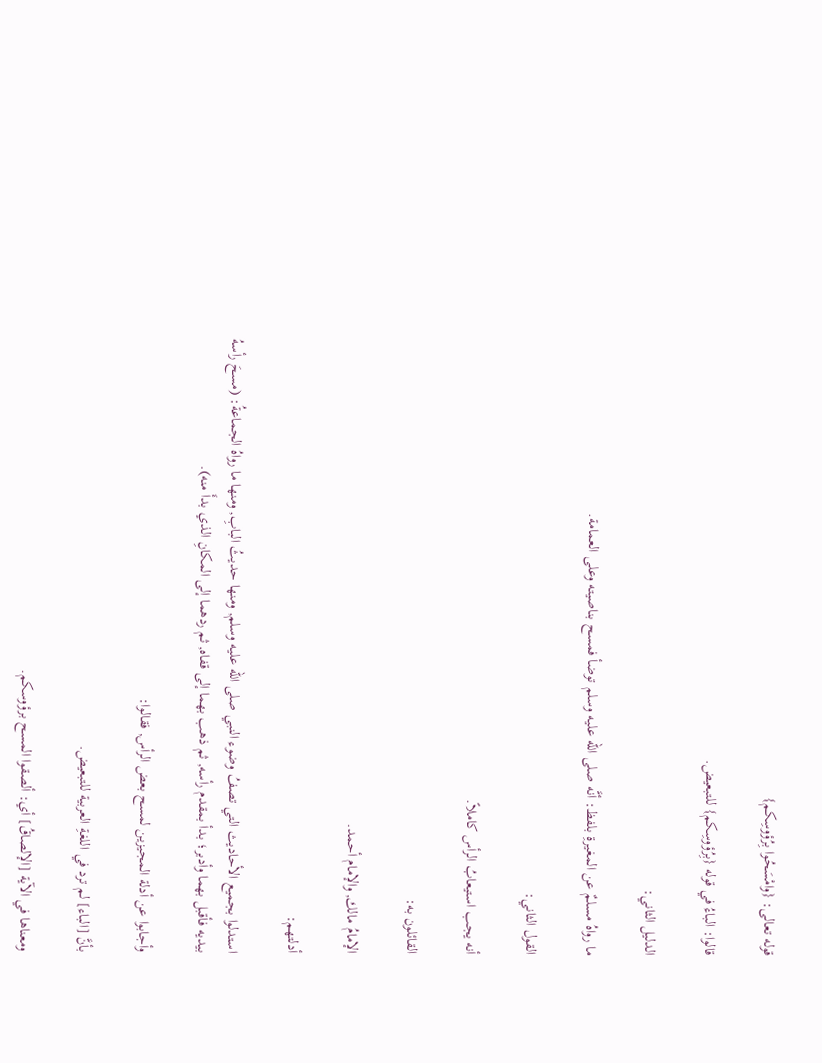قوله تعالى: {وامْسَحُوا بِرُؤوسِكم}

قالوا: الباءُ في قوله {بِرُؤوسِكم} للتبعيض.

الدليل الثاني:

ما رواهُ مسلمٌ عن المغيرةِ بلفظ: أنَّه صلى الله عليه وسلم توضأ فمسح بناصيته وعلى العمامة.

القول الثاني:

أنه يجب استيعابُ الرأس كاملاً.

القائلون به:

الإمامُ مالك, والإمام أحمد.

أدلتهم:

استدلوا بجميع الأحاديث التي تصفُ وضوء النبي صلى الله عليه وسلم, ومنها حديثُ البابِ, ومنها ما رواهُ الجماعةُ: (مسحَ رأسهُ بيديه فأقبل بهما وأدبر؛ بدأ بمقدم رأسه, ثم ذهب بهما إلى قفاه, ثم ردهما إلى المكانِ الذي بدأَ منه).

وأجابوا عن أدلة المجيزين لمسح بعض الرأس, فقالوا:

بأنَّ [الباء] لم ترد في اللغةِ العربية للتبعيض.

ومعناها في الآية [الإلصاقُ] أي: ألصقوا المسح برؤوسكم.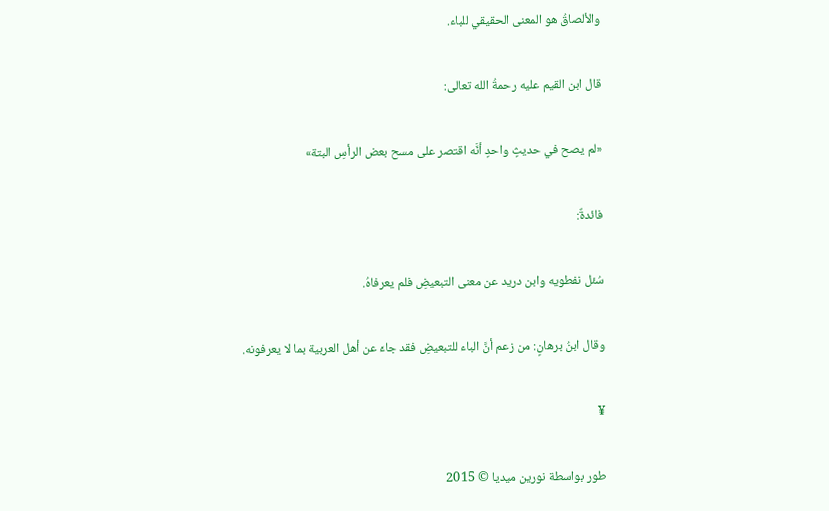والألصاقُ هو المعنى الحقيقي للباء.

قال ابن القيم عليه رحمةُ الله تعالى:

«لم يصح في حديثٍ واحدٍ أنَّه اقتصر على مسح بعض الرأسِ البتة»

فائدةٌ:

سُئل نفطويه وابن دريد عن معنى التبعيضِ فلم يعرفاهُ.

وقال ابنُ برهانٍ: من زعم أنَّ الباء للتبعيضِ فقد جاءَ عن أهل العربية بما لا يعرفونه.

¥

طور بواسطة نورين ميديا © 2015